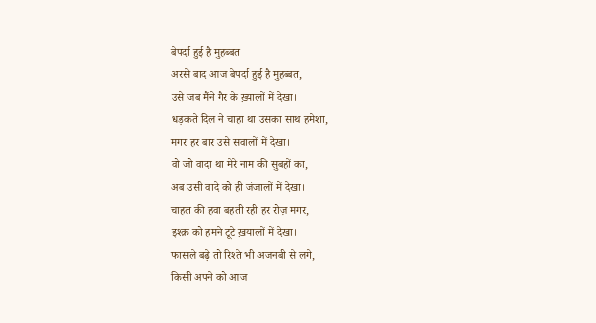बेपर्दा हुई है मुहब्बत
अरसे बाद आज बेपर्दा हुई है मुहब्बत,
उसे जब मैंने गैर के ख़्यालों में देखा।
धड़कते दिल ने चाहा था उसका साथ हमेशा,
मगर हर बार उसे सवालों में देखा।
वो जो वादा था मेरे नाम की सुबहों का,
अब उसी वादे को ही जंजालों में देखा।
चाहत की हवा बहती रही हर रोज़ मगर,
इश्क़ को हमने टूटे ख़यालों में देखा।
फासले बढ़े तो रिश्ते भी अजनबी से लगे,
किसी अपने को आज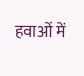हवाओं में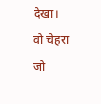देखा।
वो चेहरा जो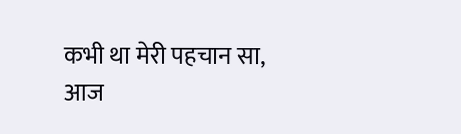कभी था मेरी पहचान सा,
आज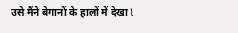उसे मैंने बेगानों के हालों में देखा l